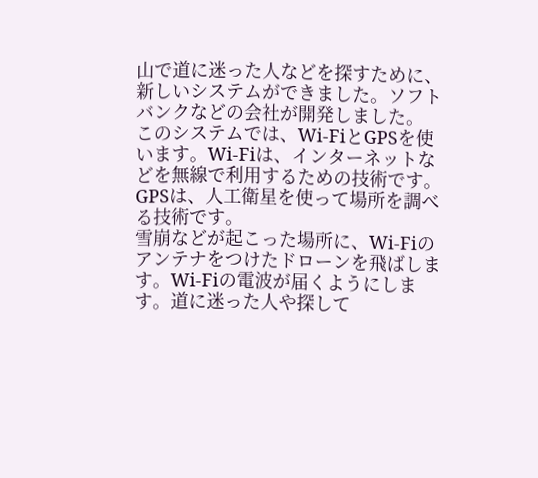山で道に迷った人などを探すために、新しいシステムができました。ソフトバンクなどの会社が開発しました。
このシステムでは、Wi-FiとGPSを使います。Wi-Fiは、インターネットなどを無線で利用するための技術です。GPSは、人工衛星を使って場所を調べる技術です。
雪崩などが起こった場所に、Wi-Fiのアンテナをつけたドローンを飛ばします。Wi-Fiの電波が届くようにします。道に迷った人や探して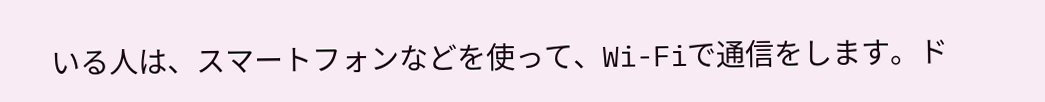いる人は、スマートフォンなどを使って、Wi-Fiで通信をします。ド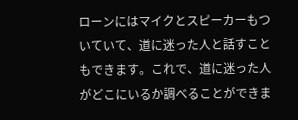ローンにはマイクとスピーカーもついていて、道に迷った人と話すこともできます。これで、道に迷った人がどこにいるか調べることができま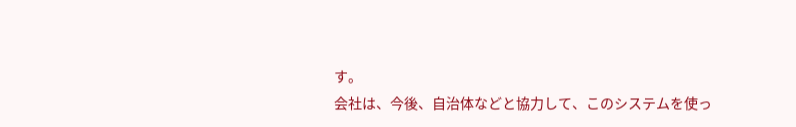す。
会社は、今後、自治体などと協力して、このシステムを使っ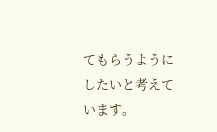てもらうようにしたいと考えています。